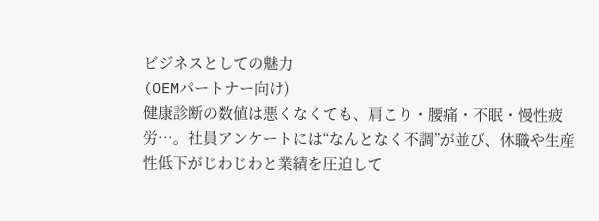ビジネスとしての魅力
(OEMパートナー向け)
健康診断の数値は悪くなくても、肩こり・腰痛・不眠・慢性疲労…。社員アンケートには“なんとなく不調”が並び、休職や生産性低下がじわじわと業績を圧迫して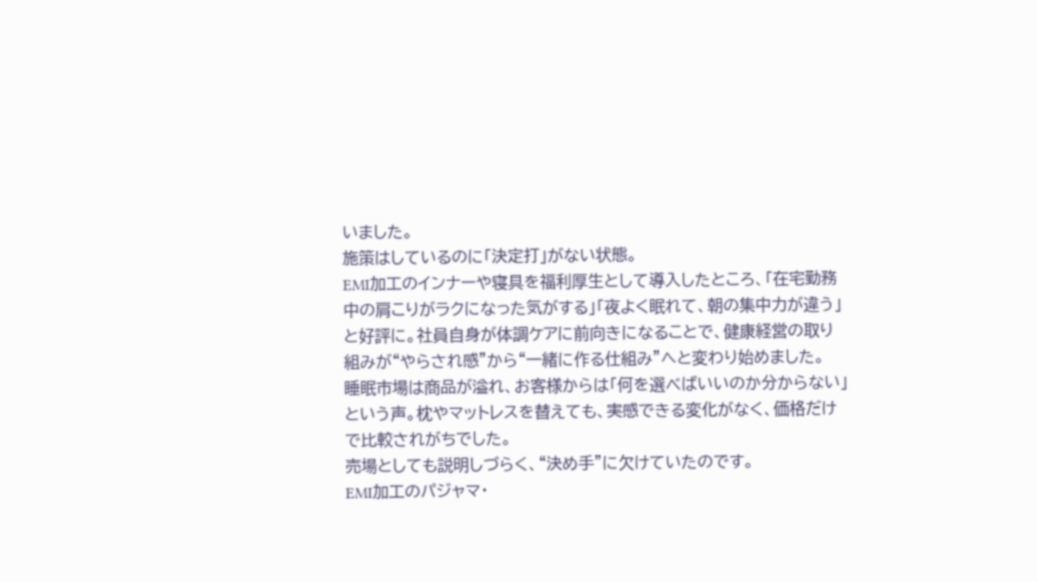いました。
施策はしているのに「決定打」がない状態。
EMI加工のインナーや寝具を福利厚生として導入したところ、「在宅勤務中の肩こりがラクになった気がする」「夜よく眠れて、朝の集中力が違う」と好評に。社員自身が体調ケアに前向きになることで、健康経営の取り組みが“やらされ感”から“一緒に作る仕組み”へと変わり始めました。
睡眠市場は商品が溢れ、お客様からは「何を選べばいいのか分からない」という声。枕やマットレスを替えても、実感できる変化がなく、価格だけで比較されがちでした。
売場としても説明しづらく、“決め手”に欠けていたのです。
EMI加工のパジャマ・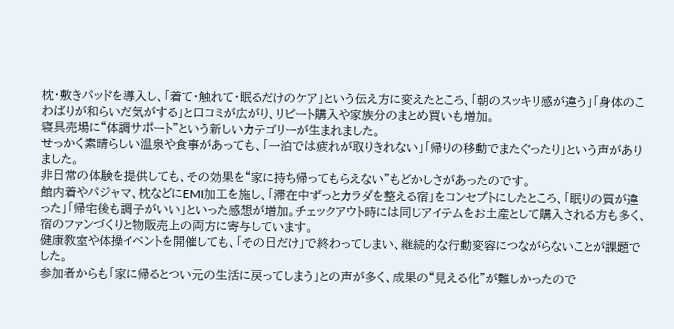枕・敷きパッドを導入し、「着て・触れて・眠るだけのケア」という伝え方に変えたところ、「朝のスッキリ感が違う」「身体のこわばりが和らいだ気がする」と口コミが広がり、リピート購入や家族分のまとめ買いも増加。
寝具売場に“体調サポート”という新しいカテゴリーが生まれました。
せっかく素晴らしい温泉や食事があっても、「一泊では疲れが取りきれない」「帰りの移動でまたぐったり」という声がありました。
非日常の体験を提供しても、その効果を“家に持ち帰ってもらえない”もどかしさがあったのです。
館内着やパジャマ、枕などにEMI加工を施し、「滞在中ずっとカラダを整える宿」をコンセプトにしたところ、「眠りの質が違った」「帰宅後も調子がいい」といった感想が増加。チェックアウト時には同じアイテムをお土産として購入される方も多く、宿のファンづくりと物販売上の両方に寄与しています。
健康教室や体操イベントを開催しても、「その日だけ」で終わってしまい、継続的な行動変容につながらないことが課題でした。
参加者からも「家に帰るとつい元の生活に戻ってしまう」との声が多く、成果の“見える化”が難しかったので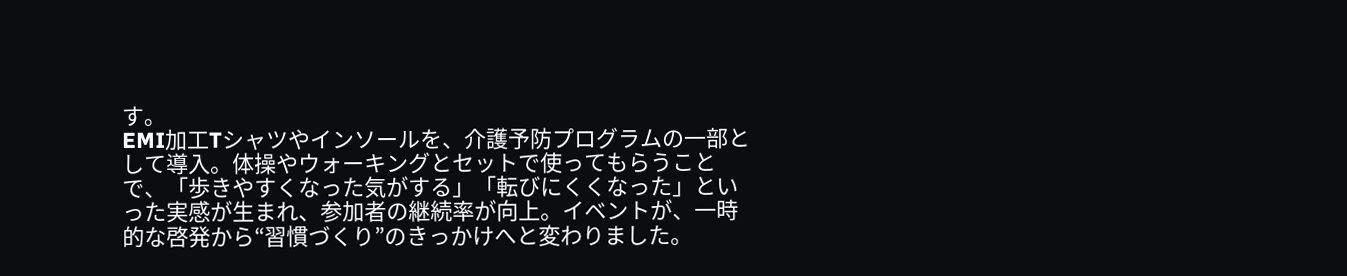す。
EMI加工Tシャツやインソールを、介護予防プログラムの一部として導入。体操やウォーキングとセットで使ってもらうことで、「歩きやすくなった気がする」「転びにくくなった」といった実感が生まれ、参加者の継続率が向上。イベントが、一時的な啓発から“習慣づくり”のきっかけへと変わりました。